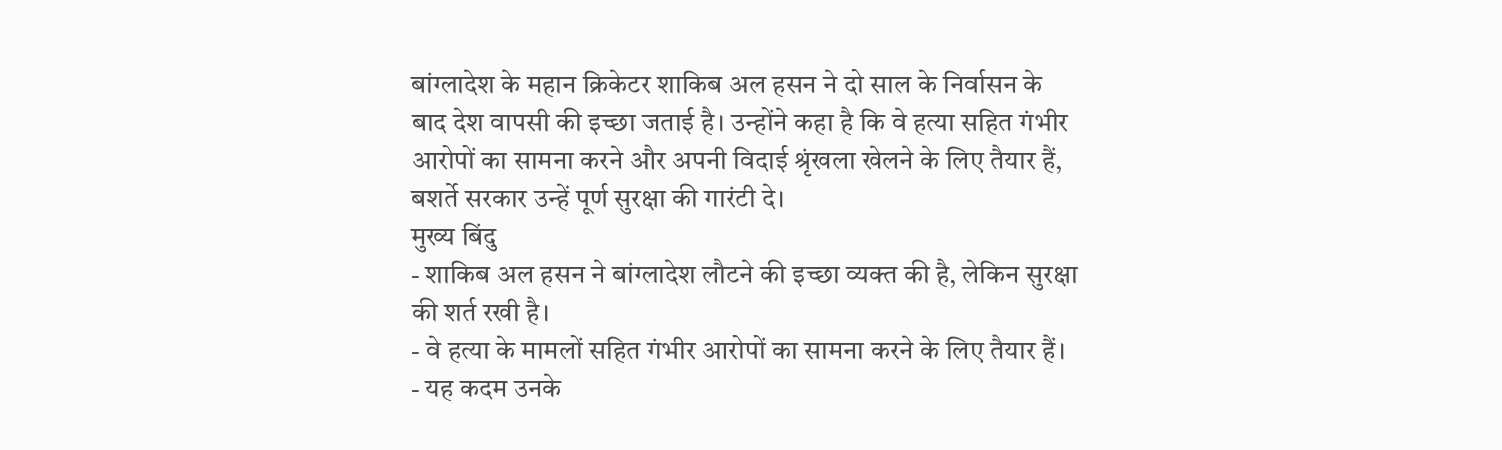बांग्लादेश के महान क्रिकेटर शाकिब अल हसन ने दो साल के निर्वासन के बाद देश वापसी की इच्छा जताई है। उन्होंने कहा है कि वे हत्या सहित गंभीर आरोपों का सामना करने और अपनी विदाई श्रृंखला खेलने के लिए तैयार हैं, बशर्ते सरकार उन्हें पूर्ण सुरक्षा की गारंटी दे।
मुख्य बिंदु
- शाकिब अल हसन ने बांग्लादेश लौटने की इच्छा व्यक्त की है, लेकिन सुरक्षा की शर्त रखी है।
- वे हत्या के मामलों सहित गंभीर आरोपों का सामना करने के लिए तैयार हैं।
- यह कदम उनके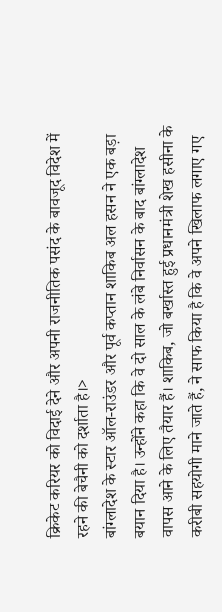क्रिकेट करियर को विदाई देने और अपनी राजनीतिक पसंद के बावजूद विदेश में रहने की बेचैनी को दर्शाता है।>
बांग्लादेश के स्टार ऑल-राउंडर और पूर्व कप्तान शाकिब अल हसन ने एक बड़ा बयान दिया है। उन्होंने कहा कि वे दो साल के लंबे निर्वासन के बाद बांग्लादेश वापस आने के लिए तैयार हैं। शाकिब, जो बर्खास्त हुई प्रधानमंत्री शेख हसीना के करीबी सहयोगी माने जाते हैं, ने साफ किया है कि वे अपने खिलाफ लगाए गए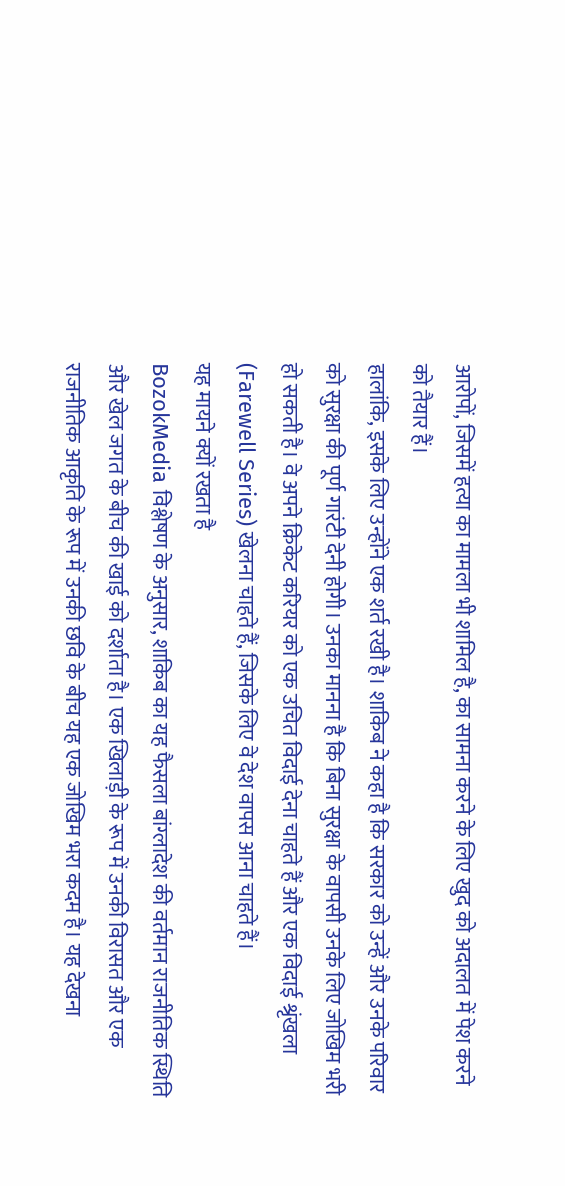आरोपों, जिसमें हत्या का मामला भी शामिल है, का सामना करने के लिए खुद को अदालत में पेश करने को तैयार हैं।
हालांकि, इसके लिए उन्होंने एक शर्त रखी है। शाकिब ने कहा है कि सरकार को उन्हें और उनके परिवार को सुरक्षा की पूर्ण गारंटी देनी होगी। उनका मानना है कि बिना सुरक्षा के वापसी उनके लिए जोखिम भरी हो सकती है। वे अपने क्रिकेट करियर को एक उचित विदाई देना चाहते हैं और एक विदाई श्रृंखला (Farewell Series) खेलना चाहते हैं, जिसके लिए वे देश वापस आना चाहते हैं।
यह मायने क्यों रखता है
BozokMedia विश्लेषण के अनुसार, शाकिब का यह फैसला बांग्लादेश की वर्तमान राजनीतिक स्थिति और खेल जगत के बीच की खाई को दर्शाता है। एक खिलाड़ी के रूप में उनकी विरासत और एक राजनीतिक आकृति के रूप में उनकी छवि के बीच यह एक जोखिम भरा कदम है। यह देखना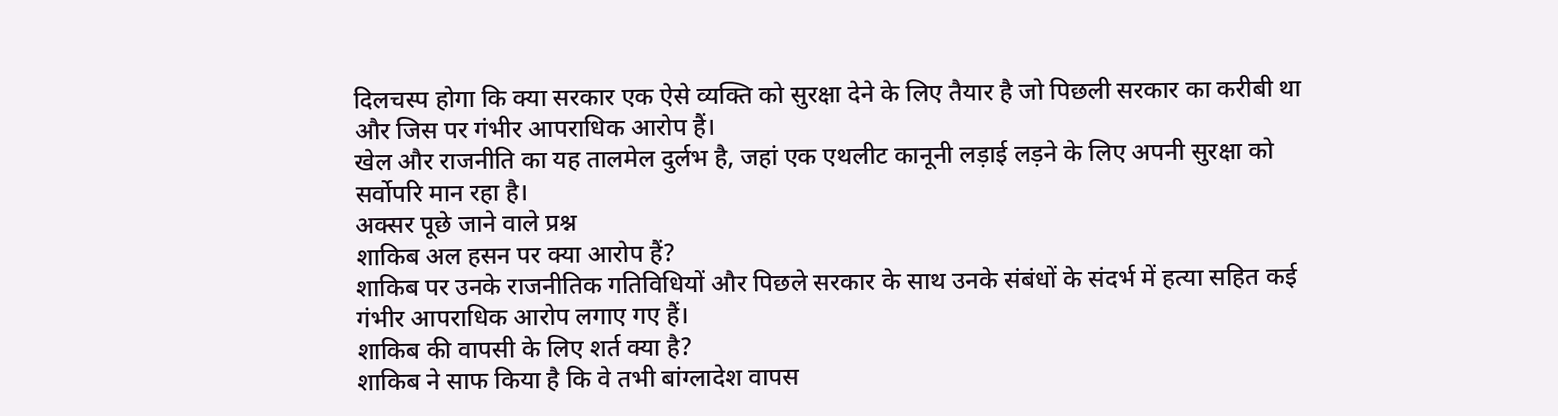दिलचस्प होगा कि क्या सरकार एक ऐसे व्यक्ति को सुरक्षा देने के लिए तैयार है जो पिछली सरकार का करीबी था और जिस पर गंभीर आपराधिक आरोप हैं।
खेल और राजनीति का यह तालमेल दुर्लभ है, जहां एक एथलीट कानूनी लड़ाई लड़ने के लिए अपनी सुरक्षा को सर्वोपरि मान रहा है।
अक्सर पूछे जाने वाले प्रश्न
शाकिब अल हसन पर क्या आरोप हैं?
शाकिब पर उनके राजनीतिक गतिविधियों और पिछले सरकार के साथ उनके संबंधों के संदर्भ में हत्या सहित कई गंभीर आपराधिक आरोप लगाए गए हैं।
शाकिब की वापसी के लिए शर्त क्या है?
शाकिब ने साफ किया है कि वे तभी बांग्लादेश वापस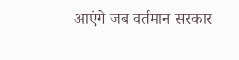आएंगे जब वर्तमान सरकार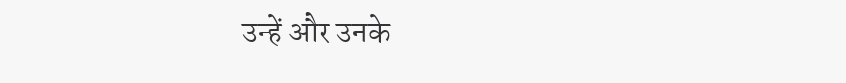उन्हें और उनके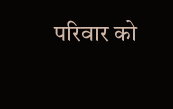परिवार को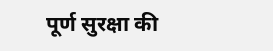पूर्ण सुरक्षा की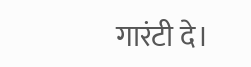गारंटी दे।